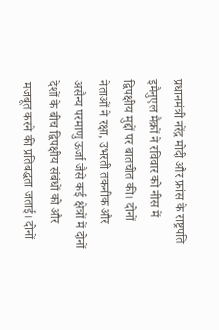प्रधानमंत्री नरेंद्र मोदी और फ्रांस के राष्ट्रपति इमैनुएल मैक्रों ने रविवार को नीस में द्विपक्षीय मुद्दों पर बातचीत की। दोनों नेताओं ने रक्षा, उभरती तकनीक और असैन्य परमाणु ऊर्जा जैसे कई क्षेत्रों में दोनों देशों के बीच द्विपक्षीय संबंधों को और मजबूत करने की प्रतिबद्धता जताई। दोनों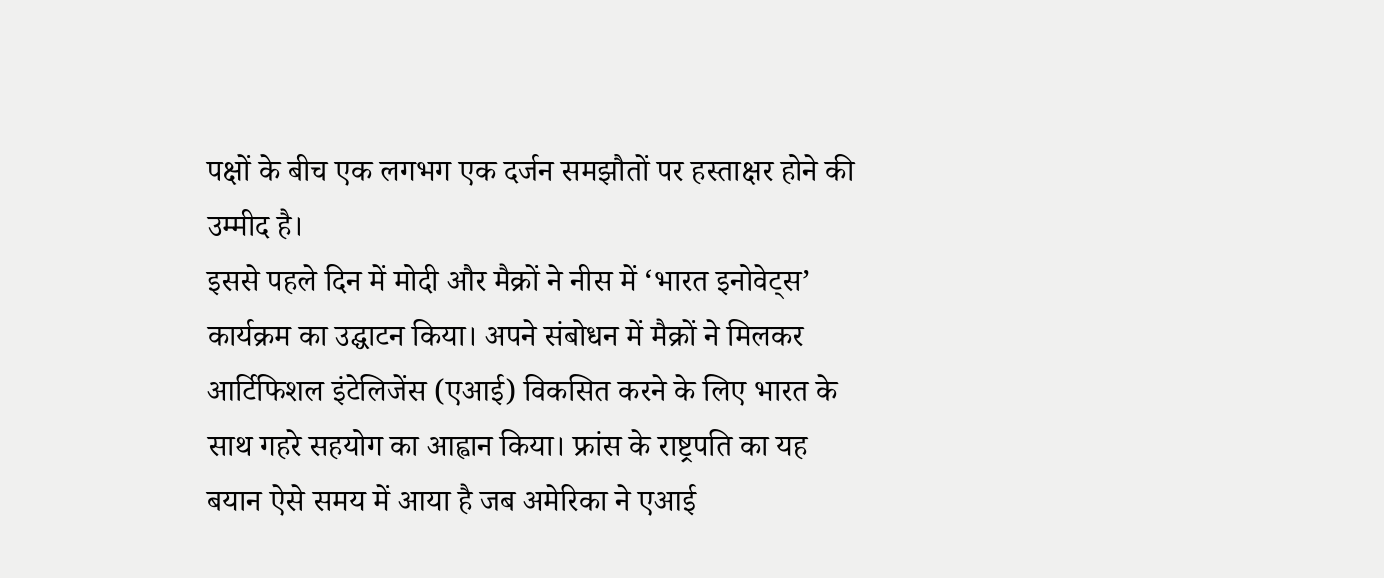पक्षों के बीच एक लगभग एक दर्जन समझौतों पर हस्ताक्षर होने की उम्मीद है।
इससे पहले दिन में मोदी और मैक्रों ने नीस में ‘भारत इनोवेट्स’ कार्यक्रम का उद्घाटन किया। अपने संबोधन में मैक्रों ने मिलकर आर्टिफिशल इंटेलिजेंस (एआई) विकसित करने के लिए भारत के साथ गहरे सहयोग का आह्वान किया। फ्रांस के राष्ट्रपति का यह बयान ऐसे समय में आया है जब अमेरिका ने एआई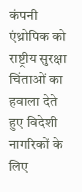कंपनी एंथ्रोपिक को राष्ट्रीय सुरक्षा चिंताओं का हवाला देते हुए विदेशी नागरिकों के लिए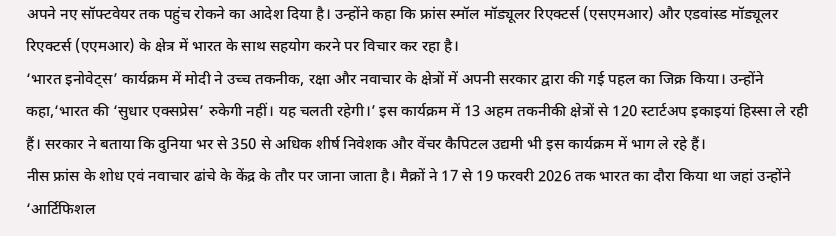अपने नए सॉफ्टवेयर तक पहुंच रोकने का आदेश दिया है। उन्होंने कहा कि फ्रांस स्मॉल मॉड्यूलर रिएक्टर्स (एसएमआर) और एडवांस्ड मॉड्यूलर रिएक्टर्स (एएमआर) के क्षेत्र में भारत के साथ सहयोग करने पर विचार कर रहा है।
‘भारत इनोवेट्स’ कार्यक्रम में मोदी ने उच्च तकनीक, रक्षा और नवाचार के क्षेत्रों में अपनी सरकार द्वारा की गई पहल का जिक्र किया। उन्होंने कहा,‘भारत की ‘सुधार एक्सप्रेस’ रुकेगी नहीं। यह चलती रहेगी।’ इस कार्यक्रम में 13 अहम तकनीकी क्षेत्रों से 120 स्टार्टअप इकाइयां हिस्सा ले रही हैं। सरकार ने बताया कि दुनिया भर से 350 से अधिक शीर्ष निवेशक और वेंचर कैपिटल उद्यमी भी इस कार्यक्रम में भाग ले रहे हैं।
नीस फ्रांस के शोध एवं नवाचार ढांचे के केंद्र के तौर पर जाना जाता है। मैक्रों ने 17 से 19 फरवरी 2026 तक भारत का दौरा किया था जहां उन्होंने ‘आर्टिफिशल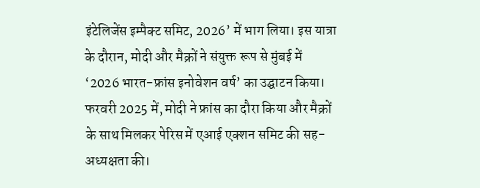इंटेलिजेंस इम्पैक्ट समिट, 2026’ में भाग लिया। इस यात्रा के दौरान, मोदी और मैक्रों ने संयुक्त रूप से मुंबई में ‘2026 भारत-फ्रांस इनोवेशन वर्ष’ का उद्घाटन किया। फरवरी 2025 में, मोदी ने फ्रांस का दौरा किया और मैक्रों के साथ मिलकर पेरिस में एआई एक्शन समिट की सह-अध्यक्षता की।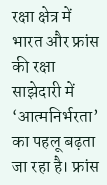रक्षा क्षेत्र में भारत और फ्रांस की रक्षा साझेदारी में ‘आत्मनिर्भरता’ का पहलू बढ़ता जा रहा है। फ्रांस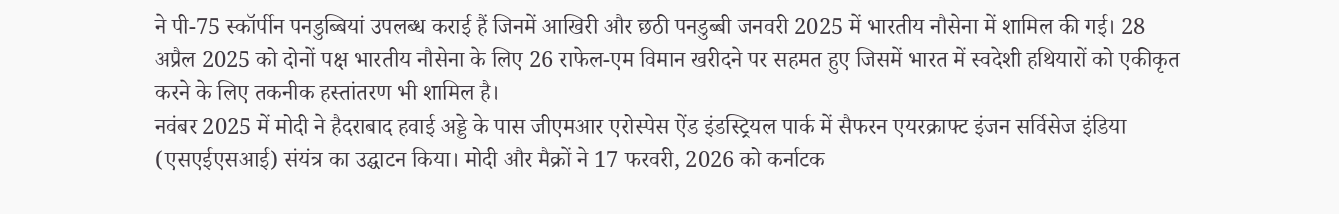ने पी-75 स्कॉर्पीन पनडुब्बियां उपलब्ध कराई हैं जिनमें आखिरी और छठी पनडुब्बी जनवरी 2025 में भारतीय नौसेना में शामिल की गई। 28 अप्रैल 2025 को दोनों पक्ष भारतीय नौसेना के लिए 26 राफेल-एम विमान खरीदने पर सहमत हुए जिसमें भारत में स्वदेशी हथियारों को एकीकृत करने के लिए तकनीक हस्तांतरण भी शामिल है।
नवंबर 2025 में मोदी ने हैदराबाद हवाई अड्डे के पास जीएमआर एरोस्पेस ऐंड इंडस्ट्रियल पार्क में सैफरन एयरक्राफ्ट इंजन सर्विसेज इंडिया (एसएईएसआई) संयंत्र का उद्घाटन किया। मोदी और मैक्रों ने 17 फरवरी, 2026 को कर्नाटक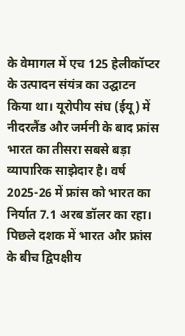के वेमागल में एच 125 हेलीकॉप्टर के उत्पादन संयंत्र का उद्घाटन किया था। यूरोपीय संघ (ईयू) में नीदरलैंड और जर्मनी के बाद फ्रांस भारत का तीसरा सबसे बड़ा व्यापारिक साझेदार है। वर्ष 2025-26 में फ्रांस को भारत का निर्यात 7.1 अरब डॉलर का रहा। पिछले दशक में भारत और फ्रांस के बीच द्विपक्षीय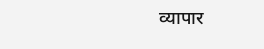व्यापार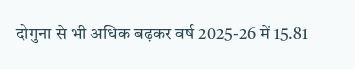दोगुना से भी अधिक बढ़कर वर्ष 2025-26 में 15.81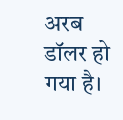अरब डॉलर हो गया है।